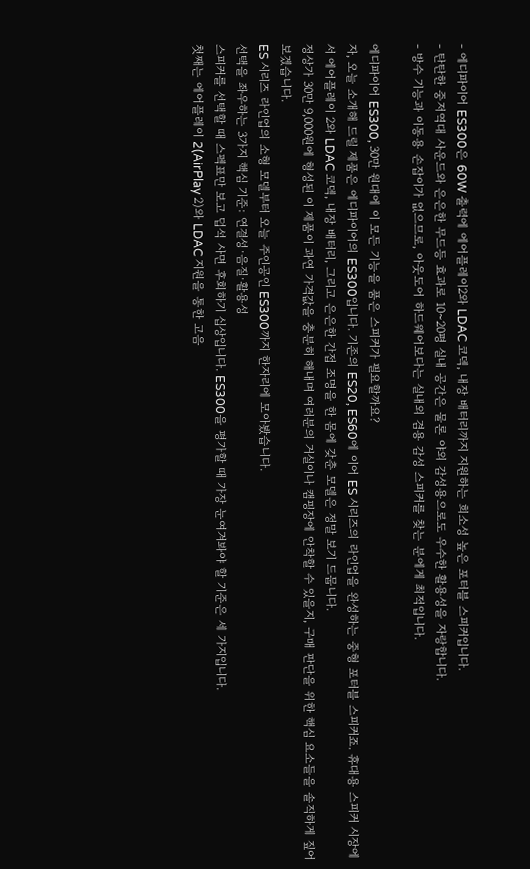- 에디파이어 ES300은 60W 출력에 에어플레이2와 LDAC 코덱, 내장 배터리까지 지원하는 희소성 높은 포터블 스피커입니다.
- 탄탄한 중저역대 사운드와 은은한 무드등 효과로 10~20평 실내 공간은 물론 야외 감성용으로도 우수한 활용성을 자랑합니다.
- 방수 기능과 이동용 손잡이가 없으므로, 아웃도어 하드웨어보다는 실내외 겸용 감성 스피커를 찾는 분에게 최적입니다.

에디파이어 ES300, 30만 원대에 이 모든 기능을 품은 스피커가 필요할까요?
자, 오늘 소개해 드릴 제품은 에디파이어의 ES300입니다. 기존의 ES20, ES60에 이어 ES 시리즈의 라인업을 완성하는 중형 포터블 스피커죠. 휴대용 스피커 시장에서 에어플레이 2와 LDAC 코덱, 내장 배터리, 그리고 은은한 간접 조명을 한 몸에 갖춘 모델은 정말 보기 드뭅니다.
정상가 30만 9,000원에 형성된 이 제품이 과연 가격값을 충분히 해내며 여러분의 거실이나 캠핑장에 안착할 수 있을지, 구매 판단을 위한 핵심 요소들을 솔직하게 짚어보겠습니다.
ES 시리즈 라인업의 소형 모델부터 오늘 주인공인 ES300까지 한자리에 모아봤습니다.
선택을 좌우하는 3가지 핵심 기준: 연결성·음질·활용성
스피커를 선택할 때 스펙표만 보고 덥석 사면 후회하기 십상입니다. ES300을 평가할 때 가장 눈여겨봐야 할 기준은 세 가지입니다.
첫째는 에어플레이 2(AirPlay 2)와 LDAC 지원을 통한 고음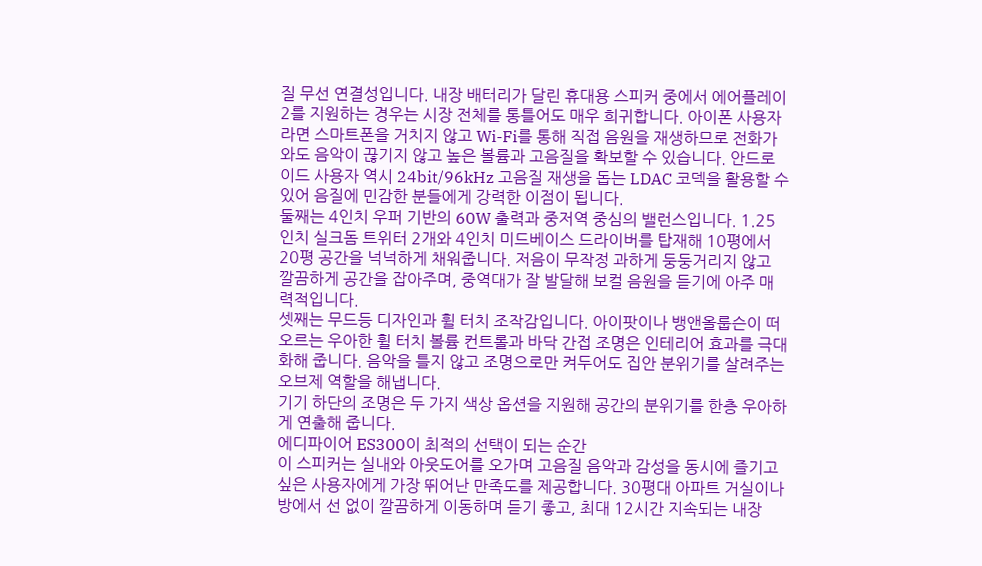질 무선 연결성입니다. 내장 배터리가 달린 휴대용 스피커 중에서 에어플레이 2를 지원하는 경우는 시장 전체를 통틀어도 매우 희귀합니다. 아이폰 사용자라면 스마트폰을 거치지 않고 Wi-Fi를 통해 직접 음원을 재생하므로 전화가 와도 음악이 끊기지 않고 높은 볼륨과 고음질을 확보할 수 있습니다. 안드로이드 사용자 역시 24bit/96kHz 고음질 재생을 돕는 LDAC 코덱을 활용할 수 있어 음질에 민감한 분들에게 강력한 이점이 됩니다.
둘째는 4인치 우퍼 기반의 60W 출력과 중저역 중심의 밸런스입니다. 1.25인치 실크돔 트위터 2개와 4인치 미드베이스 드라이버를 탑재해 10평에서 20평 공간을 넉넉하게 채워줍니다. 저음이 무작정 과하게 둥둥거리지 않고 깔끔하게 공간을 잡아주며, 중역대가 잘 발달해 보컬 음원을 듣기에 아주 매력적입니다.
셋째는 무드등 디자인과 휠 터치 조작감입니다. 아이팟이나 뱅앤올룹슨이 떠오르는 우아한 휠 터치 볼륨 컨트롤과 바닥 간접 조명은 인테리어 효과를 극대화해 줍니다. 음악을 틀지 않고 조명으로만 켜두어도 집안 분위기를 살려주는 오브제 역할을 해냅니다.
기기 하단의 조명은 두 가지 색상 옵션을 지원해 공간의 분위기를 한층 우아하게 연출해 줍니다.
에디파이어 ES300이 최적의 선택이 되는 순간
이 스피커는 실내와 아웃도어를 오가며 고음질 음악과 감성을 동시에 즐기고 싶은 사용자에게 가장 뛰어난 만족도를 제공합니다. 30평대 아파트 거실이나 방에서 선 없이 깔끔하게 이동하며 듣기 좋고, 최대 12시간 지속되는 내장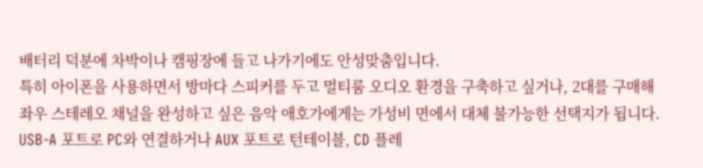배터리 덕분에 차박이나 캠핑장에 들고 나가기에도 안성맞춤입니다.
특히 아이폰을 사용하면서 방마다 스피커를 두고 멀티룸 오디오 환경을 구축하고 싶거나, 2대를 구매해 좌우 스테레오 채널을 완성하고 싶은 음악 애호가에게는 가성비 면에서 대체 불가능한 선택지가 됩니다. USB-A 포트로 PC와 연결하거나 AUX 포트로 턴테이블, CD 플레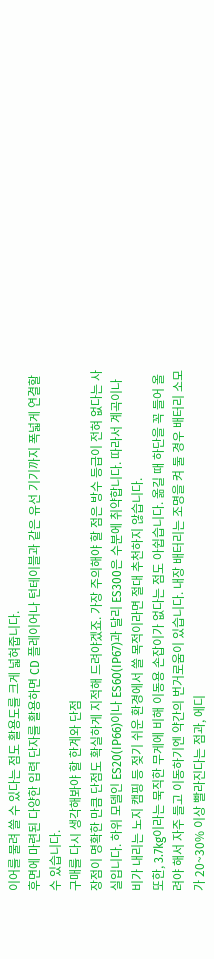이어를 물려 쓸 수 있다는 점도 활용도를 크게 넓혀줍니다.
후면에 마련된 다양한 입력 단자를 활용하면 CD 플레이어나 턴테이블과 같은 유선 기기까지 폭넓게 연결할 수 있습니다.
구매를 다시 생각해봐야 할 한계와 단점
장점이 명확한 만큼 단점도 확실하게 지적해 드려야겠죠. 가장 주의해야 할 점은 방수 등급이 전혀 없다는 사실입니다. 하위 모델인 ES20(IP66)이나 ES60(IP67)과 달리 ES300은 수분에 취약합니다. 따라서 계곡이나 비가 내리는 노지 캠핑 등 젖기 쉬운 환경에서 쓸 목적이라면 절대 추천하지 않습니다.
또한, 3.7kg이라는 묵직한 무게에 비해 이동용 손잡이가 없다는 점도 아쉽습니다. 옮길 때 하단을 꼭 들어 올려야 해서 자주 들고 이동하기엔 약간의 번거로움이 있습니다. 내장 배터리는 조명을 켜 둘 경우 배터리 소모가 20~30% 이상 빨라진다는 점과, 에디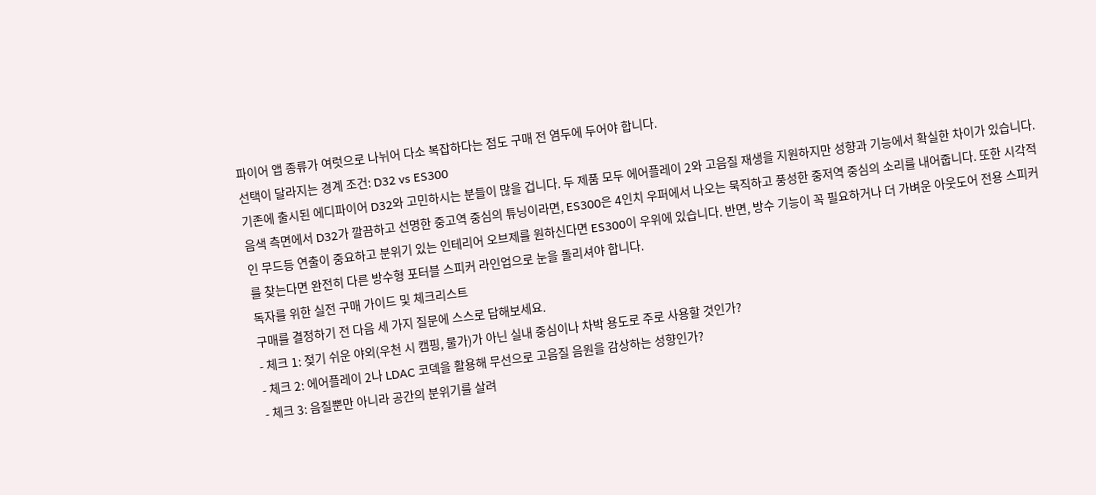파이어 앱 종류가 여럿으로 나뉘어 다소 복잡하다는 점도 구매 전 염두에 두어야 합니다.
선택이 달라지는 경계 조건: D32 vs ES300
기존에 출시된 에디파이어 D32와 고민하시는 분들이 많을 겁니다. 두 제품 모두 에어플레이 2와 고음질 재생을 지원하지만 성향과 기능에서 확실한 차이가 있습니다.
음색 측면에서 D32가 깔끔하고 선명한 중고역 중심의 튜닝이라면, ES300은 4인치 우퍼에서 나오는 묵직하고 풍성한 중저역 중심의 소리를 내어줍니다. 또한 시각적인 무드등 연출이 중요하고 분위기 있는 인테리어 오브제를 원하신다면 ES300이 우위에 있습니다. 반면, 방수 기능이 꼭 필요하거나 더 가벼운 아웃도어 전용 스피커를 찾는다면 완전히 다른 방수형 포터블 스피커 라인업으로 눈을 돌리셔야 합니다.
독자를 위한 실전 구매 가이드 및 체크리스트
구매를 결정하기 전 다음 세 가지 질문에 스스로 답해보세요.
- 체크 1: 젖기 쉬운 야외(우천 시 캠핑, 물가)가 아닌 실내 중심이나 차박 용도로 주로 사용할 것인가?
- 체크 2: 에어플레이 2나 LDAC 코덱을 활용해 무선으로 고음질 음원을 감상하는 성향인가?
- 체크 3: 음질뿐만 아니라 공간의 분위기를 살려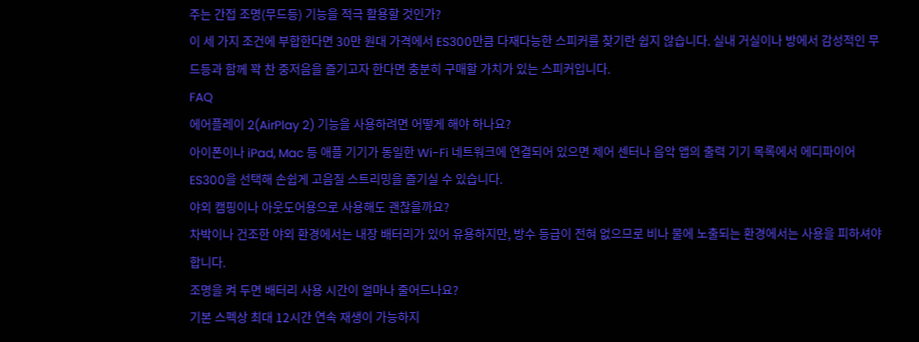주는 간접 조명(무드등) 기능을 적극 활용할 것인가?
이 세 가지 조건에 부합한다면 30만 원대 가격에서 ES300만큼 다재다능한 스피커를 찾기란 쉽지 않습니다. 실내 거실이나 방에서 감성적인 무드등과 함께 꽉 찬 중저음을 즐기고자 한다면 충분히 구매할 가치가 있는 스피커입니다.
FAQ
에어플레이 2(AirPlay 2) 기능을 사용하려면 어떻게 해야 하나요?
아이폰이나 iPad, Mac 등 애플 기기가 동일한 Wi-Fi 네트워크에 연결되어 있으면 제어 센터나 음악 앱의 출력 기기 목록에서 에디파이어 ES300을 선택해 손쉽게 고음질 스트리밍을 즐기실 수 있습니다.
야외 캠핑이나 아웃도어용으로 사용해도 괜찮을까요?
차박이나 건조한 야외 환경에서는 내장 배터리가 있어 유용하지만, 방수 등급이 전혀 없으므로 비나 물에 노출되는 환경에서는 사용을 피하셔야 합니다.
조명을 켜 두면 배터리 사용 시간이 얼마나 줄어드나요?
기본 스펙상 최대 12시간 연속 재생이 가능하지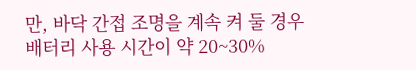만, 바닥 간접 조명을 계속 켜 둘 경우 배터리 사용 시간이 약 20~30%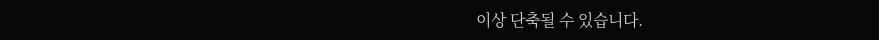이상 단축될 수 있습니다.